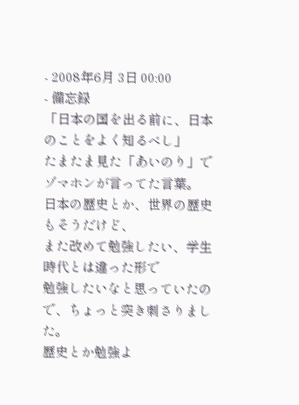- 2008年6月 3日 00:00
- 備忘録
「日本の国を出る前に、日本のことをよく知るべし」
たまたま見た「あいのり」でゾマホンが言ってた言葉。
日本の歴史とか、世界の歴史もそうだけど、
また改めて勉強したい、学生時代とは違った形で
勉強したいなと思っていたので、ちょっと突き刺さりました。
歴史とか勉強よ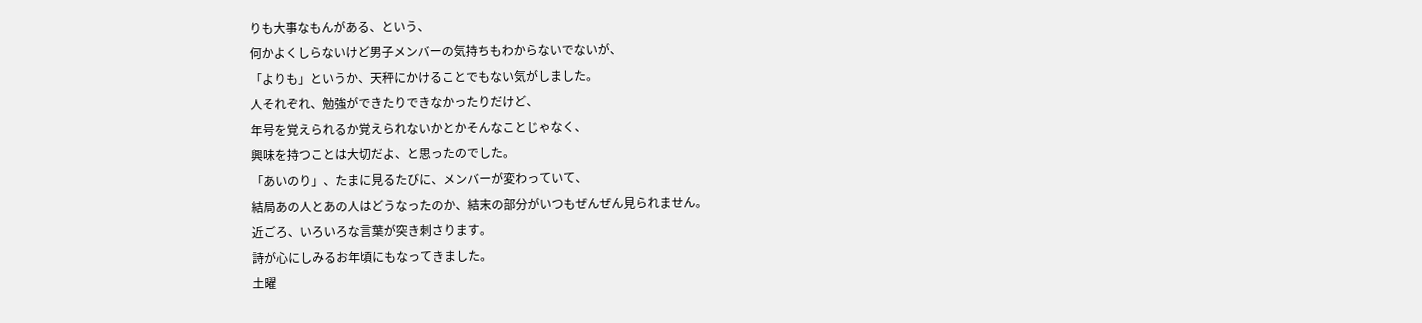りも大事なもんがある、という、
何かよくしらないけど男子メンバーの気持ちもわからないでないが、
「よりも」というか、天秤にかけることでもない気がしました。
人それぞれ、勉強ができたりできなかったりだけど、
年号を覚えられるか覚えられないかとかそんなことじゃなく、
興味を持つことは大切だよ、と思ったのでした。
「あいのり」、たまに見るたびに、メンバーが変わっていて、
結局あの人とあの人はどうなったのか、結末の部分がいつもぜんぜん見られません。
近ごろ、いろいろな言葉が突き刺さります。
詩が心にしみるお年頃にもなってきました。
土曜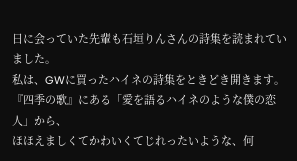日に会っていた先輩も石垣りんさんの詩集を読まれていました。
私は、GWに買ったハイネの詩集をときどき開きます。
『四季の歌』にある「愛を語るハイネのような僕の恋人」から、
ほほえましくてかわいくてじれったいような、何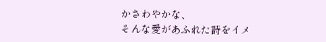かさわやかな、
そんな愛があふれた詩をイメ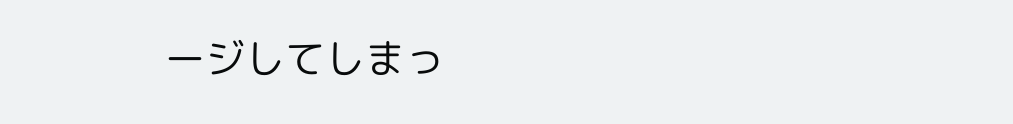ージしてしまっ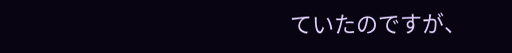ていたのですが、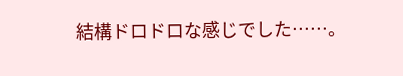結構ドロドロな感じでした……。